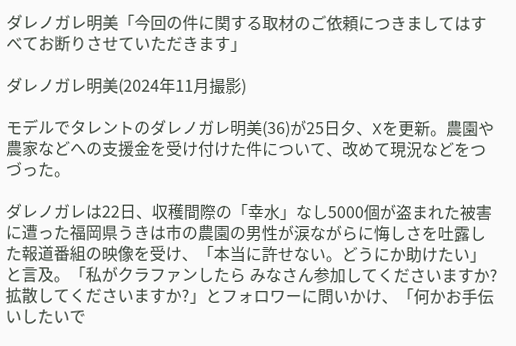ダレノガレ明美「今回の件に関する取材のご依頼につきましてはすべてお断りさせていただきます」

ダレノガレ明美(2024年11月撮影)

モデルでタレントのダレノガレ明美(36)が25日夕、Xを更新。農園や農家などへの支援金を受け付けた件について、改めて現況などをつづった。

ダレノガレは22日、収穫間際の「幸水」なし5000個が盗まれた被害に遭った福岡県うきは市の農園の男性が涙ながらに悔しさを吐露した報道番組の映像を受け、「本当に許せない。どうにか助けたい」と言及。「私がクラファンしたら みなさん参加してくださいますか?拡散してくださいますか?」とフォロワーに問いかけ、「何かお手伝いしたいで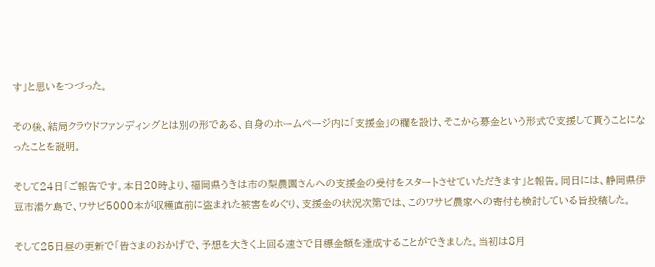す」と思いをつづった。

その後、結局クラウドファンディングとは別の形である、自身のホームページ内に「支援金」の欄を設け、そこから募金という形式で支援して貰うことになったことを説明。

そして24日「ご報告です。本日20時より、福岡県うきは市の梨農園さんへの支援金の受付をスタートさせていただきます」と報告。同日には、静岡県伊豆市湯ケ島で、ワサビ5000本が収穫直前に盗まれた被害をめぐり、支援金の状況次第では、このワサビ農家への寄付も検討している旨投稿した。

そして25日昼の更新で「皆さまのおかげで、予想を大きく上回る速さで目標金額を達成することができました。当初は8月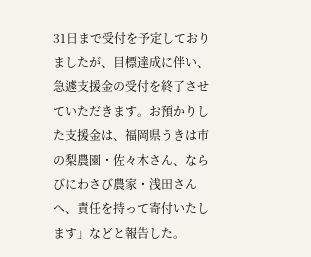31日まで受付を予定しておりましたが、目標達成に伴い、急遽支援金の受付を終了させていただきます。お預かりした支援金は、福岡県うきは市の梨農園・佐々木さん、ならびにわさび農家・浅田さんへ、責任を持って寄付いたします」などと報告した。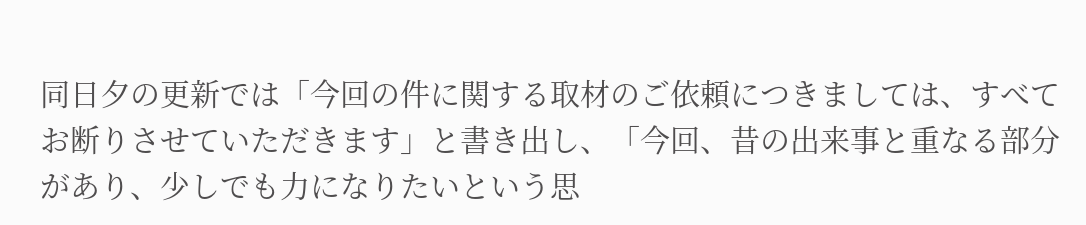同日夕の更新では「今回の件に関する取材のご依頼につきましては、すべてお断りさせていただきます」と書き出し、「今回、昔の出来事と重なる部分があり、少しでも力になりたいという思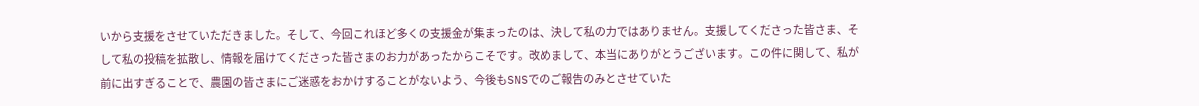いから支援をさせていただきました。そして、今回これほど多くの支援金が集まったのは、決して私の力ではありません。支援してくださった皆さま、そして私の投稿を拡散し、情報を届けてくださった皆さまのお力があったからこそです。改めまして、本当にありがとうございます。この件に関して、私が前に出すぎることで、農園の皆さまにご迷惑をおかけすることがないよう、今後もSNSでのご報告のみとさせていた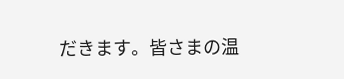だきます。皆さまの温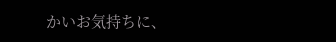かいお気持ちに、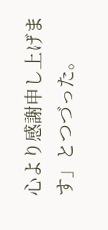心より感謝申し上げます」とつづった。